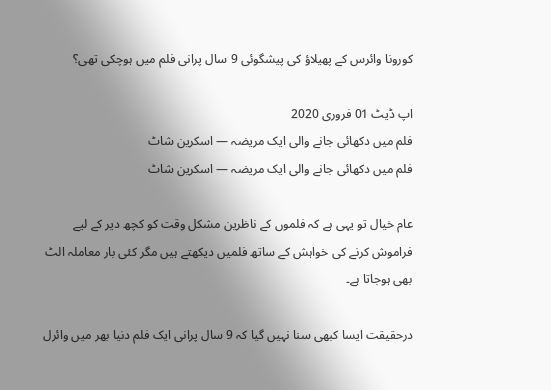کورونا وائرس کے پھیلاؤ کی پیشگوئی 9 سال پرانی فلم میں ہوچکی تھی؟

اپ ڈیٹ 01 فروری 2020
فلم میں دکھائی جانے والی ایک مریضہ — اسکرین شاٹ
فلم میں دکھائی جانے والی ایک مریضہ — اسکرین شاٹ

عام خیال تو یہی ہے کہ فلموں کے ناظرین مشکل وقت کو کچھ دیر کے لیے فراموش کرنے کی خواہش کے ساتھ فلمیں دیکھتے ہیں مگر کئی بار معاملہ الٹ بھی ہوجاتا ہے۔

درحقیقت ایسا کبھی سنا نہیں گیا کہ 9 سال پرانی ایک فلم دنیا بھر میں وائرل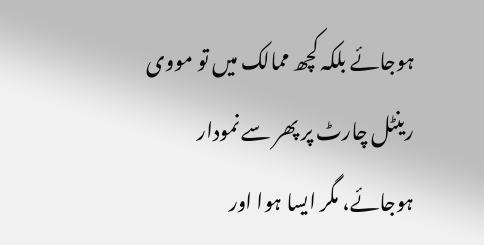ہوجائے بلکہ کچھ ممالک میں تو مووی رینٹل چارٹ پر پھر سے نمودار ہوجائے، مگر ایسا ہوا اور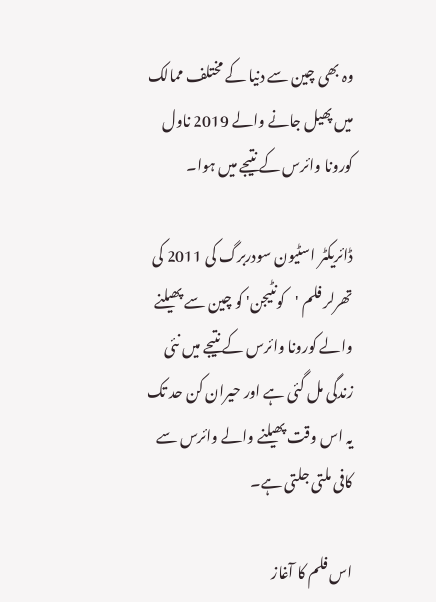وہ بھی چین سے دنیا کے مختلف ممالک میں پھیل جانے والے 2019 ناول کورونا وائرس کے نتیجے میں ہوا۔

ڈائریکٹر اسٹیون سودربرگ کی 2011 کی تھرلر فلم 'کونٹیجن' کو چین سے پھیلنے والے کورونا وائرس کے نتیجے میں نئی زندگی مل گئی ہے اور حیران کن حد تک یہ اس وقت پھیلنے والے وائرس سے کافی ملتی جلتی ہے۔

اس فلم کا آغاز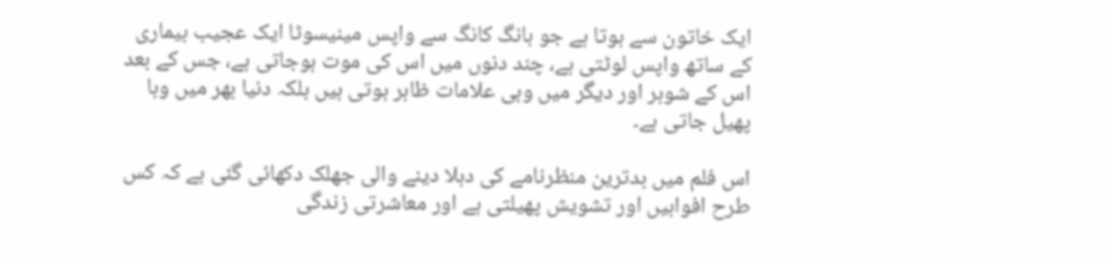ایک خاتون سے ہوتا ہے جو ہانگ کانگ سے واپس مینیسوٹا ایک عجیب بیماری کے ساتھ واپس لوٹتی ہے، چند دنوں میں اس کی موت ہوجاتی ہے، جس کے بعد اس کے شوہر اور دیگر میں وہی علامات ظاہر ہوتی ہیں بلکہ دنیا بھر میں وبا پھیل جاتی ہے۔

اس فلم میں بدترین منظرنامے کی دہلا دینے والی جھلک دکھائی گئی ہے کہ کس طرح افواہیں اور تشویش پھیلتی ہے اور معاشرتی زندگی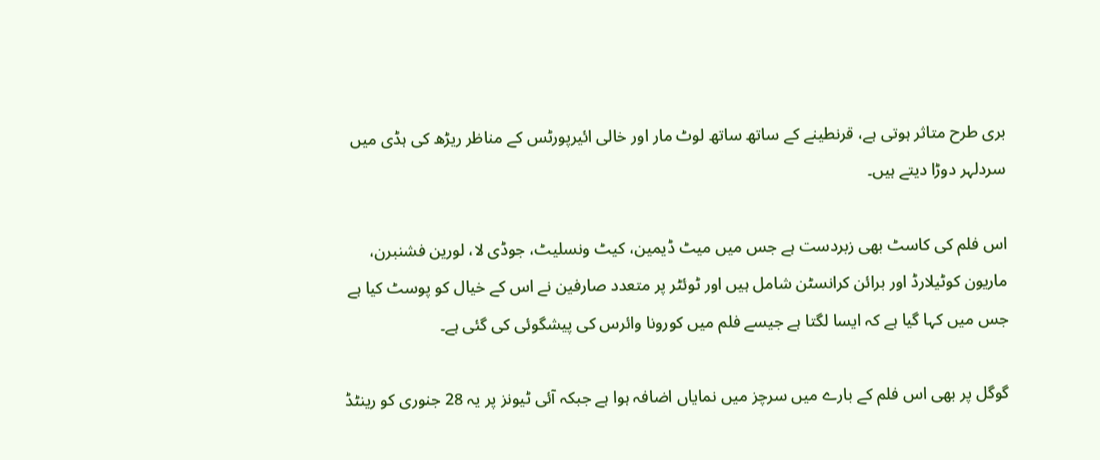بری طرح متاثر ہوتی ہے، قرنطینے کے ساتھ ساتھ لوٹ مار اور خالی ائیرپورٹس کے مناظر ریڑھ کی ہڈی میں سردلہر دوڑا دیتے ہیں۔

اس فلم کی کاسٹ بھی زبردست ہے جس میں میٹ ڈیمین، کیٹ ونسلیٹ، جوڈی لا، لورین فشنبرن، ماریون کوٹیلارڈ اور برائن کرانسٹن شامل ہیں اور ٹوئٹر پر متعدد صارفین نے اس کے خیال کو پوسٹ کیا ہے جس میں کہا گیا ہے کہ ایسا لگتا ہے جیسے فلم میں کورونا وائرس کی پیشگوئی کی گئی ہے۔

گوگل پر بھی اس فلم کے بارے میں سرچز میں نمایاں اضافہ ہوا ہے جبکہ آئی ٹیونز پر یہ 28 جنوری کو رینٹڈ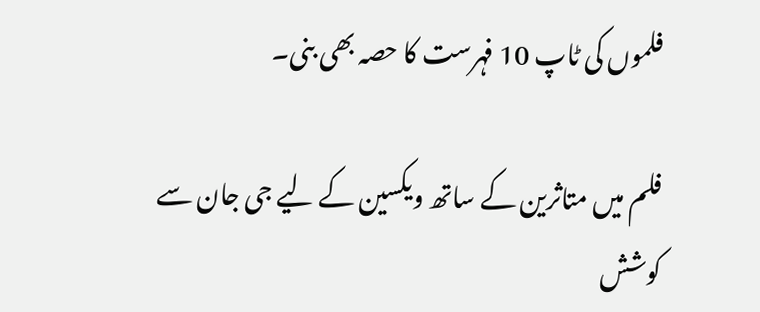فلموں کی ٹاپ 10 فہرست کا حصہ بھی بنی۔

فلم میں متاثرین کے ساتھ ویکسین کے لیے جی جان سے کوشش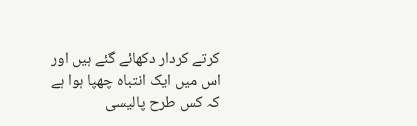کرتے کردار دکھائے گئے ہیں اور اس میں ایک انتباہ چھپا ہوا ہے کہ کس طرح پالیسی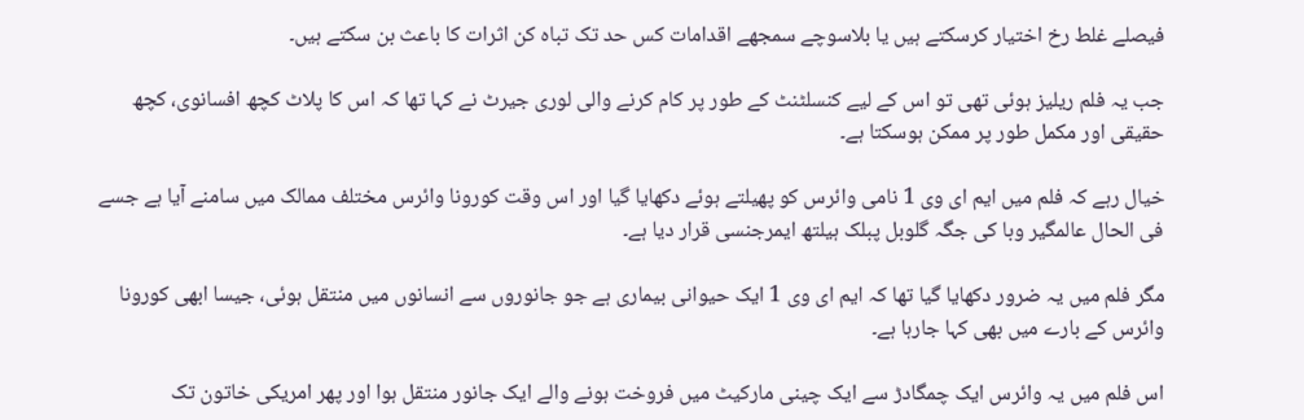فیصلے غلط رخ اختیار کرسکتے ہیں یا بلاسوچے سمجھے اقدامات کس حد تک تباہ کن اثرات کا باعث بن سکتے ہیں۔

جب یہ فلم ریلیز ہوئی تھی تو اس کے لیے کنسلٹنٹ کے طور پر کام کرنے والی لوری جیرٹ نے کہا تھا کہ اس کا پلاٹ کچھ افسانوی، کچھ حقیقی اور مکمل طور پر ممکن ہوسکتا ہے۔

خیال رہے کہ فلم میں ایم ای وی 1 نامی وائرس کو پھیلتے ہوئے دکھایا گیا اور اس وقت کورونا وائرس مختلف ممالک میں سامنے آیا ہے جسے فی الحال عالمگیر وبا کی جگہ گلوبل پبلک ہیلتھ ایمرجنسی قرار دیا ہے۔

مگر فلم میں یہ ضرور دکھایا گیا تھا کہ ایم ای وی 1 ایک حیوانی بیماری ہے جو جانوروں سے انسانوں میں منتقل ہوئی، جیسا ابھی کورونا وائرس کے بارے میں بھی کہا جارہا ہے۔

اس فلم میں یہ وائرس ایک چمگادڑ سے ایک چینی مارکیٹ میں فروخت ہونے والے ایک جانور منتقل ہوا اور پھر امریکی خاتون تک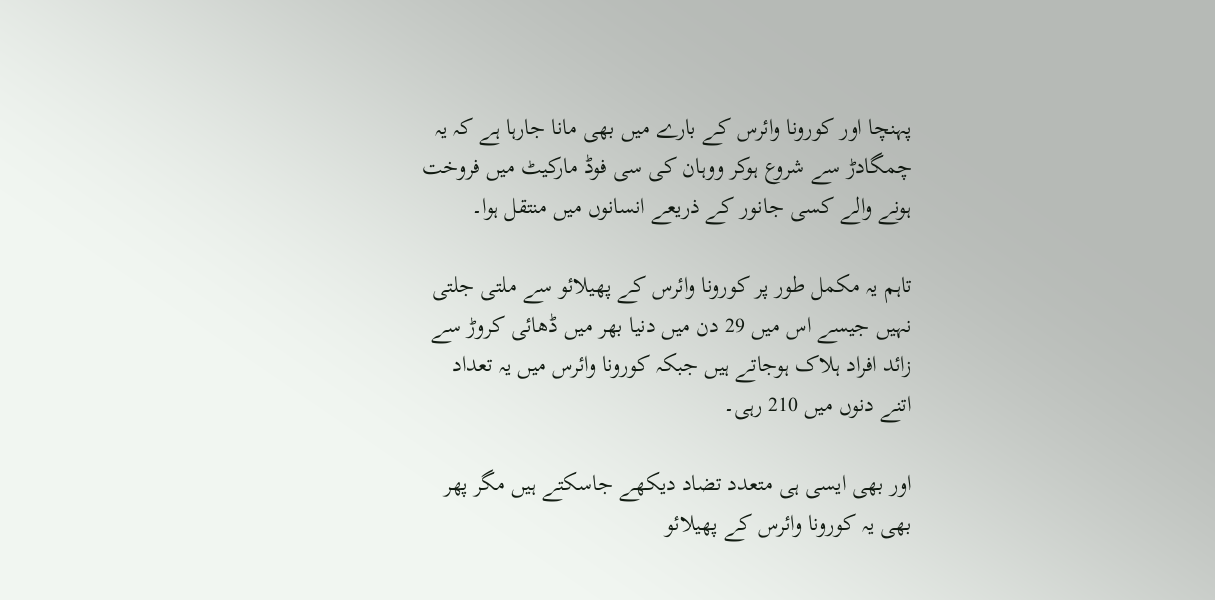پہنچا اور کورونا وائرس کے بارے میں بھی مانا جارہا ہے کہ یہ چمگادڑ سے شروع ہوکر ووہان کی سی فوڈ مارکیٹ میں فروخت ہونے والے کسی جانور کے ذریعے انسانوں میں منتقل ہوا۔

تاہم یہ مکمل طور پر کورونا وائرس کے پھیلائو سے ملتی جلتی نہیں جیسے اس میں 29 دن میں دنیا بھر میں ڈھائی کروڑ سے زائد افراد ہلاک ہوجاتے ہیں جبکہ کورونا وائرس میں یہ تعداد اتنے دنوں میں 210 رہی۔

اور بھی ایسی ہی متعدد تضاد دیکھے جاسکتے ہیں مگر پھر بھی یہ کورونا وائرس کے پھیلائو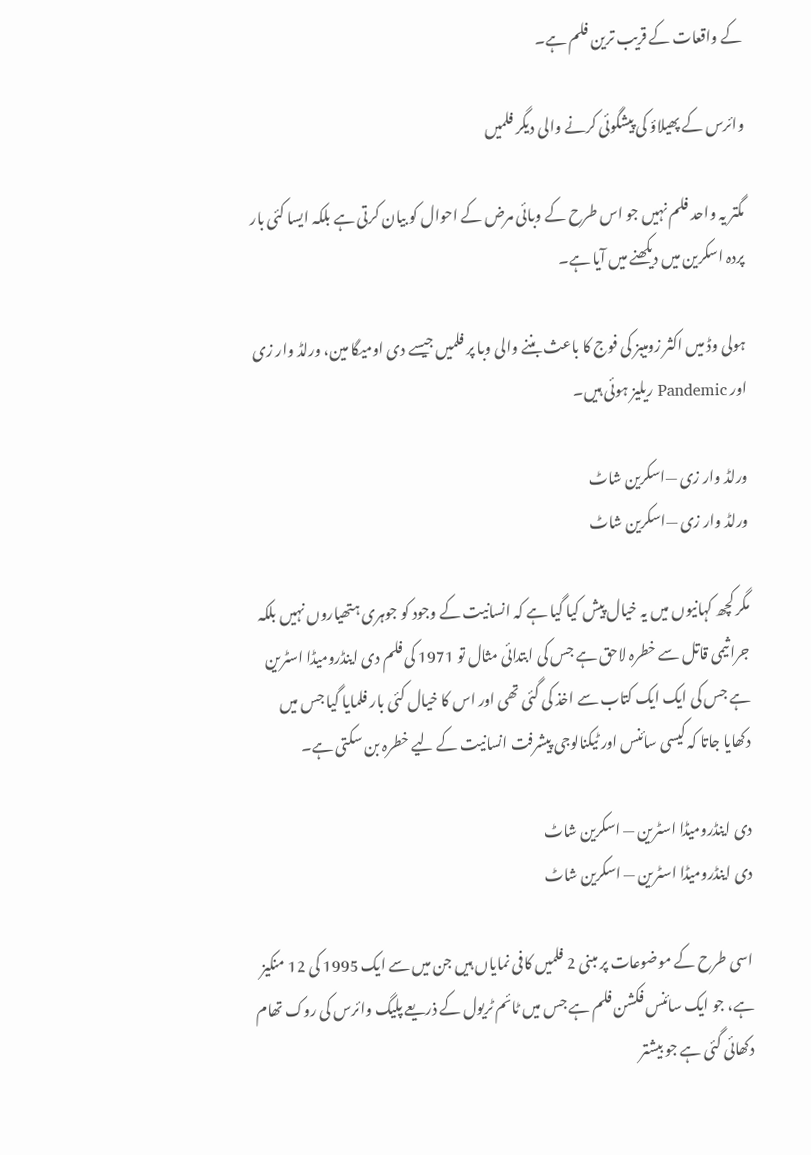کے واقعات کے قریب ترین فلم ہے۔

وائرس کے پھیلاؤ کی پیشگوئی کرنے والی دیگر فلمیں

مگتر یہ واحد فلم نہیں جو اس طرح کے وبائی مرض کے احوال کو بیان کرتی ہے بلکہ ایسا کئی بار پردہ اسکرین میں دیکھنے میں آیا ہے۔

ہولی وڈ میں اکثر زومیبز کی فوج کا باعث بننے والی وبا پر فلمیں جیسے دی اومیگا مین، ورلڈ وار زی اور Pandemic ریلیز ہوئی ہیں۔

ورلڈ وار زی —اسکرین شاٹ
ورلڈ وار زی —اسکرین شاٹ

مگر کچھ کہانیوں میں یہ خیال پیش کیا گیا ہے کہ انسانیت کے وجود کو جوہری ہتھیاروں نہیں بلکہ جراثیمی قاتل سے خطرہ لاحق ہے جس کی ابتدائی مثال تو 1971 کی فلم دی اینڈرومیڈا اسٹرین ہے جس کی ایک ایک کتاب سے اخذ کی گئی تھی اور اس کا خیال کئی بار فلمایا گیا جس میں دکھایا جاتا کہ کیسی سائنس اور ٹیکنالوجی پیشرفت انسانیت کے لیے خطرہ بن سکتی ہے۔

دی اینڈرومیڈا اسٹرین — اسکرین شاٹ
دی اینڈرومیڈا اسٹرین — اسکرین شاٹ

اسی طرح کے موضوعات پر مبنی 2 فلمیں کافی نمایاں ہیں جن میں سے ایک 1995 کی 12 منکیز ہے، جو ایک سائنس فکشن فلم ہے جس میں ٹائم ٹریول کے ذریعے پلیگ وائرس کی روک تھام دکھائی گئی ہے جو بیشتر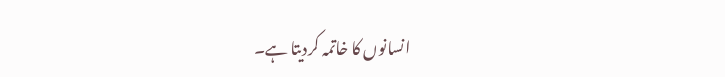انسانوں کا خاتمہ کردیتا ہے۔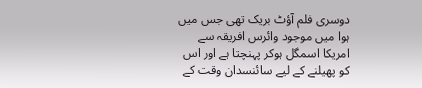دوسری فلم آؤٹ بریک تھی جس میں ہوا میں موجود وائرس افریقہ سے امریکا اسمگل ہوکر پہنچتا ہے اور اس کو پھیلنے کے لیے سائنسدان وقت کے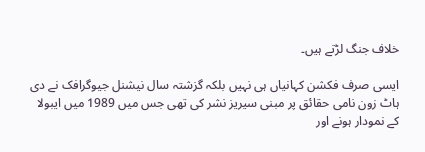خلاف جنگ لڑتے ہیں۔

ایسی صرف فکشن کہانیاں ہی نہیں بلکہ گزشتہ سال نیشنل جیوگرافک نے دی ہاٹ زون نامی حقائق پر مبنی سیریز نشر کی تھی جس میں 1989 میں ایبولا کے نمودار ہونے اور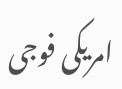امریکی فوجی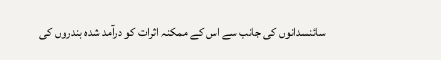سائنسدانوں کی جانب سے اس کے ممکنہ اثرات کو درآمد شدہ بندروں کی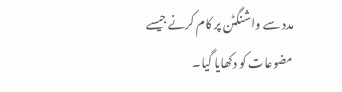مدد سے واشنگٹن پر کام کرنے جیسے مضوعات کو دکھایا گیا۔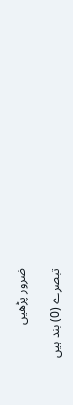ضرور پڑھیں

تبصرے (0) بند ہیں